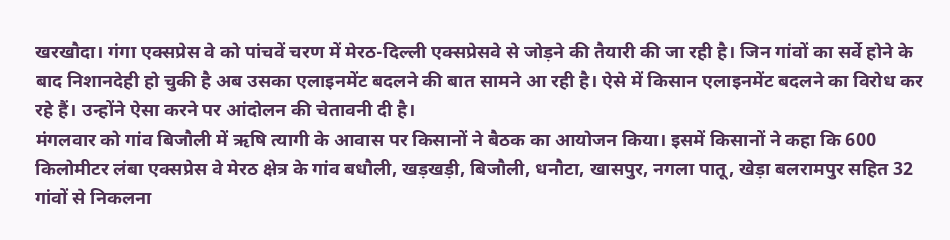खरखौदा। गंगा एक्सप्रेस वे को पांचवें चरण में मेरठ-दिल्ली एक्सप्रेसवे से जोड़ने की तैयारी की जा रही है। जिन गांवों का सर्वे होने के बाद निशानदेही हो चुकी है अब उसका एलाइनमेंट बदलने की बात सामने आ रही है। ऐसे में किसान एलाइनमेंट बदलने का विरोध कर रहे हैं। उन्होंने ऐसा करने पर आंदोलन की चेतावनी दी है।
मंगलवार को गांव बिजौली में ऋषि त्यागी के आवास पर किसानों ने बैठक का आयोजन किया। इसमें किसानों ने कहा कि 600 किलोमीटर लंबा एक्सप्रेस वे मेरठ क्षेत्र के गांव बधौली, खड़खड़ी, बिजौली, धनौटा, खासपुर, नगला पातू, खेड़ा बलरामपुर सहित 32 गांवों से निकलना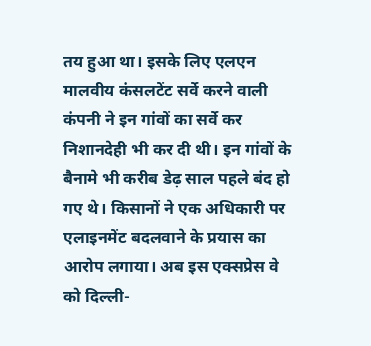तय हुआ था। इसके लिए एलएन मालवीय कंसलटेंट सर्वे करने वाली कंपनी ने इन गांवों का सर्वे कर निशानदेही भी कर दी थी। इन गांवों के बैनामे भी करीब डेढ़ साल पहले बंद हो गए थे। किसानों ने एक अधिकारी पर एलाइनमेंट बदलवाने के प्रयास का आरोप लगाया। अब इस एक्सप्रेस वे को दिल्ली-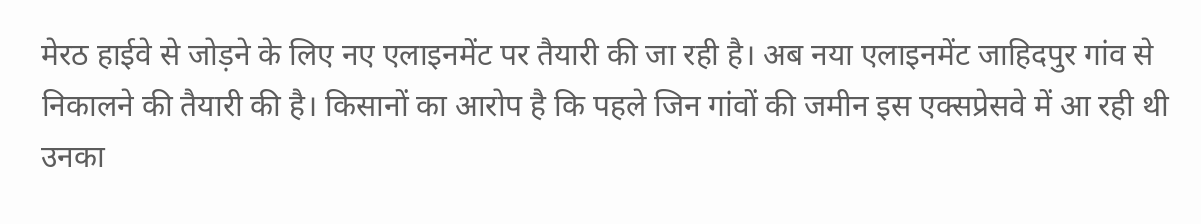मेरठ हाईवे से जोड़ने के लिए नए एलाइनमेंट पर तैयारी की जा रही है। अब नया एलाइनमेंट जाहिदपुर गांव से निकालने की तैयारी की है। किसानों का आरोप है कि पहले जिन गांवों की जमीन इस एक्सप्रेसवे में आ रही थी उनका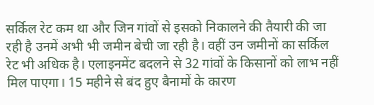सर्किल रेट कम था और जिन गांवों से इसको निकालने की तैयारी की जा रही है उनमें अभी भी जमीन बेची जा रही है। वहीं उन जमीनों का सर्किल रेट भी अधिक है। एलाइनमेंट बदलने से 32 गांवों के किसानों को लाभ नहीं मिल पाएगा। 15 महीने से बंद हुए बैनामों के कारण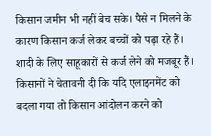किसान जमीन भी नहीं बेच सके। पैसे न मिलने के कारण किसान कर्ज लेकर बच्चों को पढ़ा रहे हैं। शादी के लिए साहूकारों से कर्ज लेने को मजबूर हैं। किसानों ने चेतावनी दी कि यदि एलाइनमेंट को बदला गया तो किसान आंदोलन करने को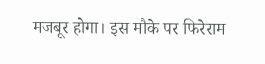मजबूर होगा। इस मौके पर फिरेराम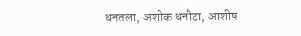धनतला, अशोक धनौटा, आशीष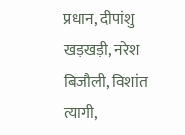प्रधान, दीपांशु खड़खड़ी, नरेश बिजौली, विशांत त्यागी,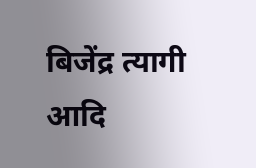बिजेंद्र त्यागी आदि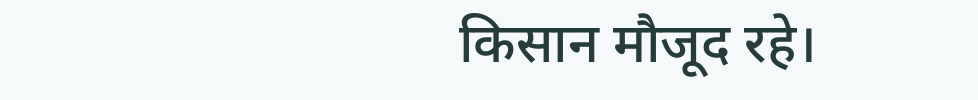किसान मौजूद रहे।